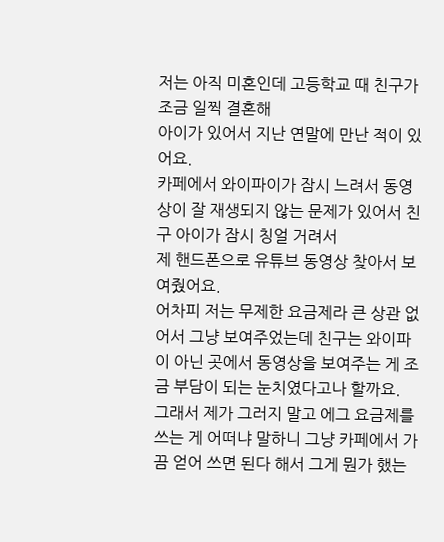저는 아직 미혼인데 고등학교 때 친구가 조금 일찍 결혼해
아이가 있어서 지난 연말에 만난 적이 있어요.
카페에서 와이파이가 잠시 느려서 동영상이 잘 재생되지 않는 문제가 있어서 친구 아이가 잠시 칭얼 거려서
제 핸드폰으로 유튜브 동영상 찾아서 보여줬어요.
어차피 저는 무제한 요금제라 큰 상관 없어서 그냥 보여주었는데 친구는 와이파이 아닌 곳에서 동영상을 보여주는 게 조금 부담이 되는 눈치였다고나 할까요.
그래서 제가 그러지 말고 에그 요금제를 쓰는 게 어떠냐 말하니 그냥 카페에서 가끔 얻어 쓰면 된다 해서 그게 뭔가 했는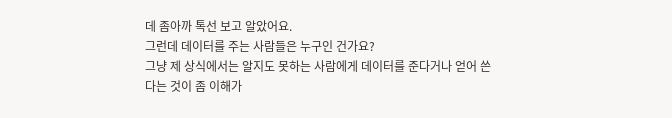데 좀아까 톡선 보고 알았어요.
그런데 데이터를 주는 사람들은 누구인 건가요?
그냥 제 상식에서는 알지도 못하는 사람에게 데이터를 준다거나 얻어 쓴다는 것이 좀 이해가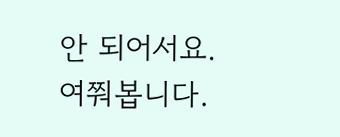안 되어서요.
여쭤봅니다.